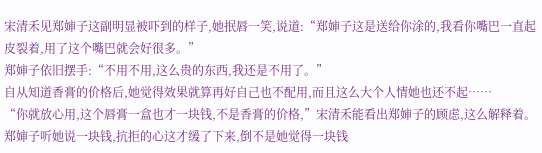宋清禾见郑婶子这副明显被吓到的样子,她抿唇一笑,说道:“郑婶子这是送给你涂的,我看你嘴巴一直起皮裂着,用了这个嘴巴就会好很多。”
郑婶子依旧摆手:“不用不用,这么贵的东西,我还是不用了。”
自从知道香膏的价格后,她觉得效果就算再好自己也不配用,而且这么大个人情她也还不起……
“你就放心用,这个唇膏一盒也才一块钱,不是香膏的价格,”宋清禾能看出郑婶子的顾虑,这么解释着。
郑婶子听她说一块钱,抗拒的心这才缓了下来,倒不是她觉得一块钱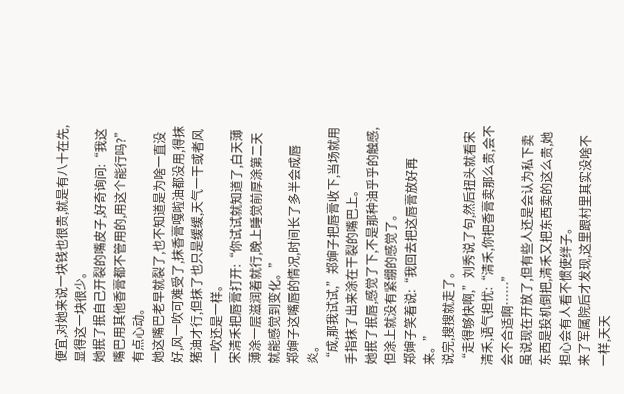便宜,对她来说一块钱也很贵,就是有八十在先,显得这一块很少。
她抿了抿自己开裂的嘴皮子,好奇询问:“我这嘴巴用其他香膏都不管用的,用这个能行吗?”
有点心动。
她这嘴巴老早就裂了,也不知道是为啥一直没好,风一吹可难受了,抹香膏嘎啦油都没用,得抹猪油才行,但抹了也只是缓缓,天气一干或者风一吹还是一样。
宋清禾把唇膏打开:“你试试就知道了,白天薄薄涂一层滋润着就行,晚上睡觉前厚涂第二天就能感觉到变化。”
郑婶子这嘴唇的情况,时间长了多半会成唇炎。
“成,那我试试,”郑婶子把唇膏收下,当场就用手指抹了出来涂在干裂的嘴巴上。
她抿了抿唇,感觉了下,不是那种油乎乎的触感,但涂上就没有紧绷的感觉了。
郑婶子笑着说:“我回去把这唇膏放好再来。”
说完,搜搜就走了。
“走得够快啊,”刘秀说了句,然后扭头就看宋清禾,语气担忧:“清禾,你把香膏卖那么贵,会不会不合适啊……”
虽说现在开放了,但有些人还是会认为私下卖东西是投机倒把,清禾又把东西卖的这么贵,她担心会有人看不惯使绊子。
来了军属院后才发现,这里跟村里其实没啥不一样,天天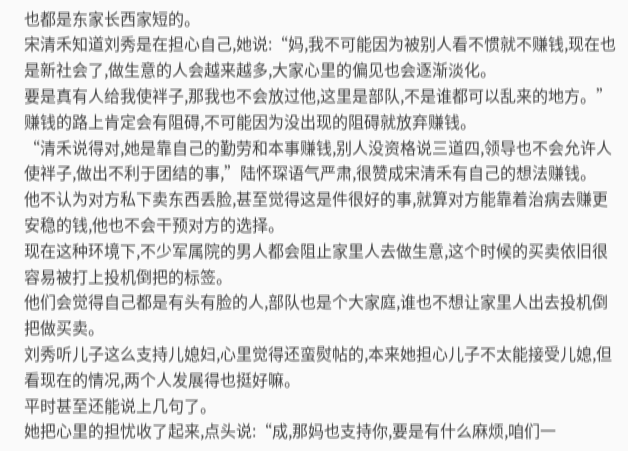也都是东家长西家短的。
宋清禾知道刘秀是在担心自己,她说:“妈,我不可能因为被别人看不惯就不赚钱,现在也是新社会了,做生意的人会越来越多,大家心里的偏见也会逐渐淡化。
要是真有人给我使袢子,那我也不会放过他,这里是部队,不是谁都可以乱来的地方。”
赚钱的路上肯定会有阻碍,不可能因为没出现的阻碍就放弃赚钱。
“清禾说得对,她是靠自己的勤劳和本事赚钱,别人没资格说三道四,领导也不会允许人使袢子,做出不利于团结的事,”陆怀琛语气严肃,很赞成宋清禾有自己的想法赚钱。
他不认为对方私下卖东西丢脸,甚至觉得这是件很好的事,就算对方能靠着治病去赚更安稳的钱,他也不会干预对方的选择。
现在这种环境下,不少军属院的男人都会阻止家里人去做生意,这个时候的买卖依旧很容易被打上投机倒把的标签。
他们会觉得自己都是有头有脸的人,部队也是个大家庭,谁也不想让家里人出去投机倒把做买卖。
刘秀听儿子这么支持儿媳妇,心里觉得还蛮熨帖的,本来她担心儿子不太能接受儿媳,但看现在的情况,两个人发展得也挺好嘛。
平时甚至还能说上几句了。
她把心里的担忧收了起来,点头说:“成,那妈也支持你,要是有什么麻烦,咱们一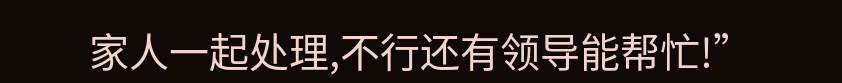家人一起处理,不行还有领导能帮忙!”